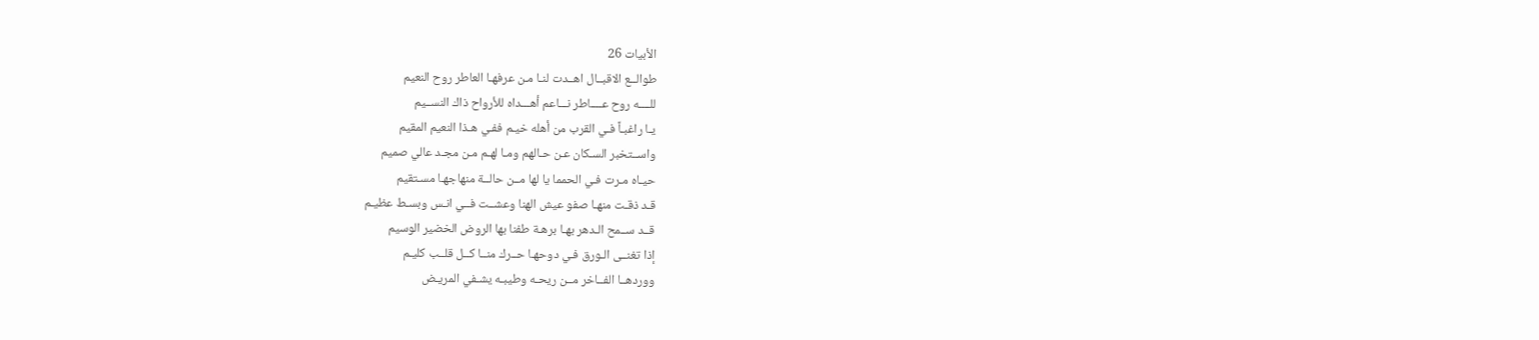الأبيات 26
طوالــع الاقبــال اهــدت لنـا مـن عرفهـا العاطر روح النعيم
للــــه روح عــــاطر نـــاعم أهـــداه للأرواح ذاك النســيم
يـا راغبـاً فـي القرب من أهله خيـم ففـي هـذا النعيم المقيم
واســتخبر السـكان عـن حـالهم ومـا لهـم مـن مجـد عالي صميم
حيـاه مـرت فـي الحمما يا لها مــن حالــة منهاجهـا مسـتقيم
قـد ذقـت منهـا صفو عيش الهنا وعشــت فــي انـس وبسـط عظيـم
قــد ســمح الـدهر بهـا برهـة طفنا بها الروض الخضير الوسيم
إذا تغنــى الـورق فـي دوحهـا حــرك منــا كــل قلــب كليـم
ووردهــا الفــاخر مــن ريحـه وطيبـه يشـفي المريـض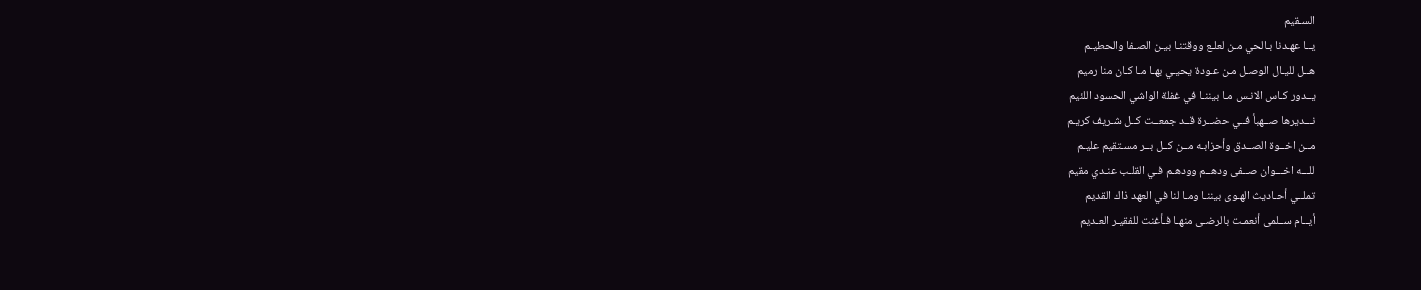السـقيم
يــا عهـدنا بـالحي مـن لعلـع ووقتنـا بيـن الصـفا والحطيـم
هــل لليـال الوصـل مـن عـودة يحيـي بهـا مـا كـان منا رميم
يــدور كـاس الانـس مـا بيننـا في غفلة الواشي الحسود اللئيم
نـــديرها صــهبأ فــي حضــرة قــد جمعــت كــل شـريف كريـم
مــن اخــوة الصــدق وأحزابـه مــن كــل بــر مسـتقيم عليـم
للـــه اخـــوان صــفى ودهــم وودهـم فـي القلـب عنـدي مقيم
تملــي أحـاديث الهـوى بيننـا ومـا لنا في العهد ذاك القديم
أيــام ســلمى أنعمـت بالرضـى منهـا فـأغنت للفقيـر العـديم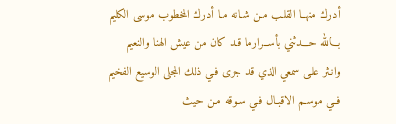أدرك منهــا القلـب مـن شـانه مـا أدرك المخطوب موسى الكليم
بـــالله حـــدثني بأســرارما قـد كان من عيش الهنا والنعيم
وانـثر علـى سمعي الذي قد جرى فـي ذلك المجلى الوسيع الفخيم
فــي موسـم الاقبـال فـي سـوقه مـن حيث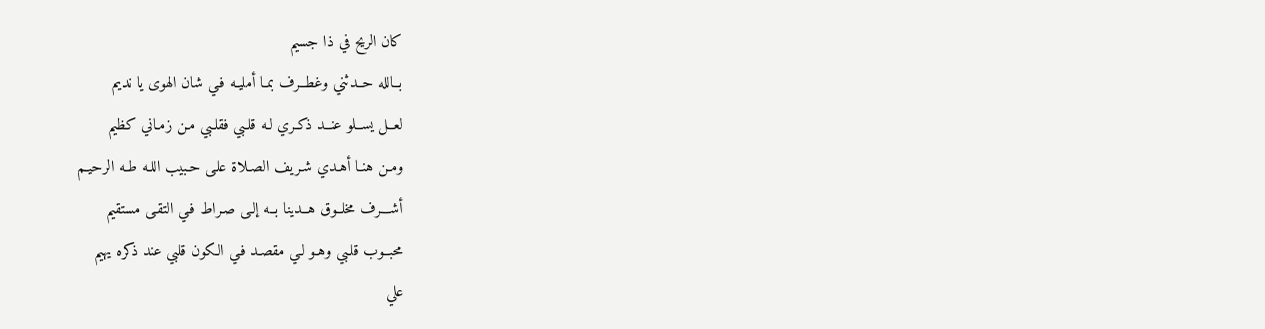كان الريح في ذا جسيم
بــالله حــدثني وغطــرف بمـا أمليـه فـي شان الهوى يا نديم
لعــل يســلو عنــد ذكـري لـه قلـبي فقلـبي مـن زمـاني كظيم
ومـن هنـا أهـدي شـريف الصـلاة علـى حـبيب اللـه طـه الرحيـم
أشـــرف مخلــوق هــدينا بــه إلـى صـراط فـي التقـى مستقيم
محبــوب قلـبي وهـو لـي مقصـد فـي الكون قلبي عند ذكره يهيم
علي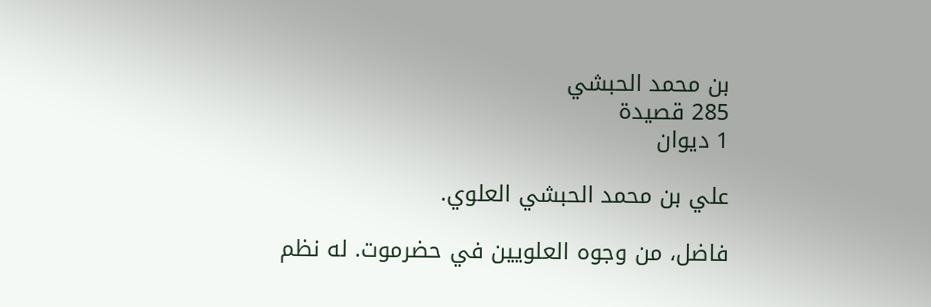بن محمد الحبشي
285 قصيدة
1 ديوان

علي بن محمد الحبشي العلوي.

فاضل، من وجوه العلويين في حضرموت. له نظم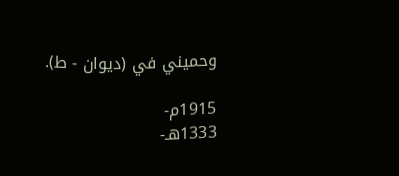وحميني في (ديوان - ط).

1915م-
1333هـ-